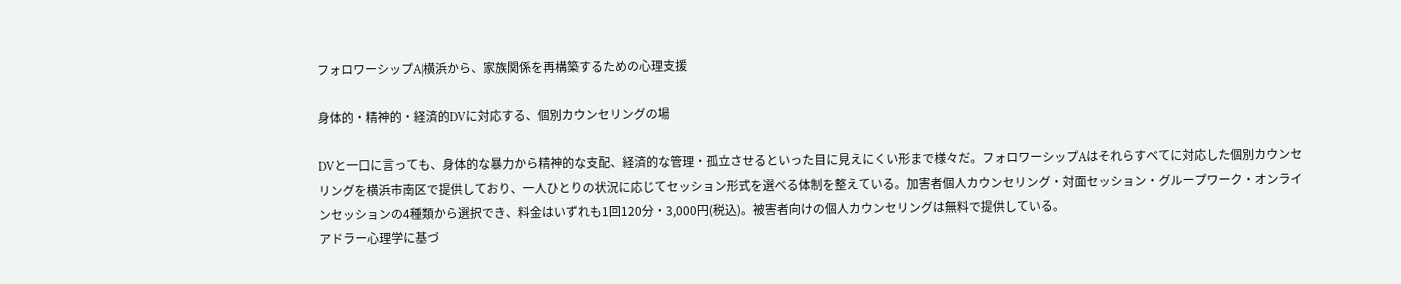フォロワーシップA|横浜から、家族関係を再構築するための心理支援

身体的・精神的・経済的DVに対応する、個別カウンセリングの場

DVと一口に言っても、身体的な暴力から精神的な支配、経済的な管理・孤立させるといった目に見えにくい形まで様々だ。フォロワーシップAはそれらすべてに対応した個別カウンセリングを横浜市南区で提供しており、一人ひとりの状況に応じてセッション形式を選べる体制を整えている。加害者個人カウンセリング・対面セッション・グループワーク・オンラインセッションの4種類から選択でき、料金はいずれも1回120分・3,000円(税込)。被害者向けの個人カウンセリングは無料で提供している。
アドラー心理学に基づ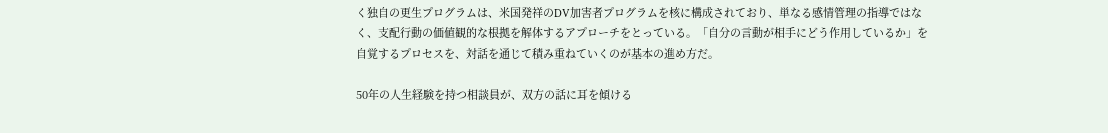く独自の更生プログラムは、米国発祥のDV加害者プログラムを核に構成されており、単なる感情管理の指導ではなく、支配行動の価値観的な根拠を解体するアプローチをとっている。「自分の言動が相手にどう作用しているか」を自覚するプロセスを、対話を通じて積み重ねていくのが基本の進め方だ。

50年の人生経験を持つ相談員が、双方の話に耳を傾ける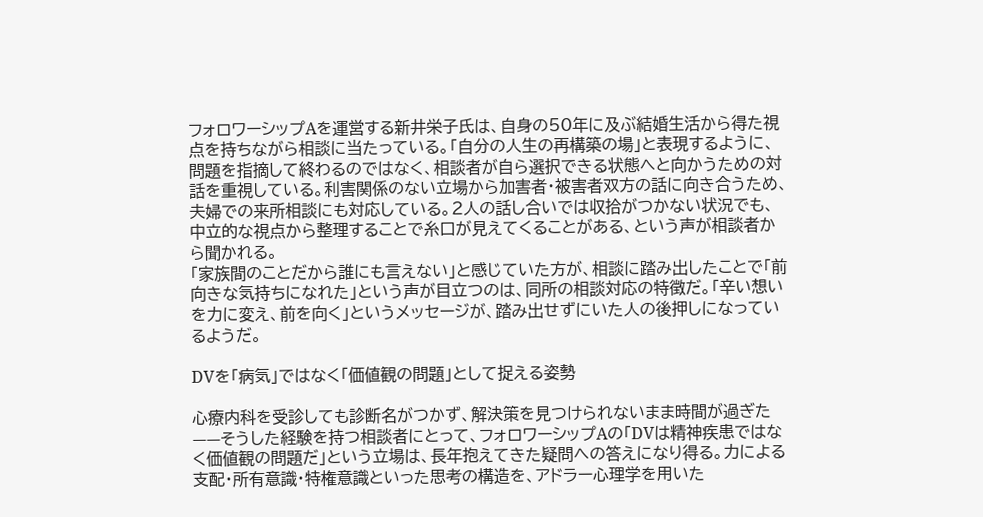フォロワーシップAを運営する新井栄子氏は、自身の50年に及ぶ結婚生活から得た視点を持ちながら相談に当たっている。「自分の人生の再構築の場」と表現するように、問題を指摘して終わるのではなく、相談者が自ら選択できる状態へと向かうための対話を重視している。利害関係のない立場から加害者・被害者双方の話に向き合うため、夫婦での来所相談にも対応している。2人の話し合いでは収拾がつかない状況でも、中立的な視点から整理することで糸口が見えてくることがある、という声が相談者から聞かれる。
「家族間のことだから誰にも言えない」と感じていた方が、相談に踏み出したことで「前向きな気持ちになれた」という声が目立つのは、同所の相談対応の特徴だ。「辛い想いを力に変え、前を向く」というメッセージが、踏み出せずにいた人の後押しになっているようだ。

DVを「病気」ではなく「価値観の問題」として捉える姿勢

心療内科を受診しても診断名がつかず、解決策を見つけられないまま時間が過ぎた——そうした経験を持つ相談者にとって、フォロワーシップAの「DVは精神疾患ではなく価値観の問題だ」という立場は、長年抱えてきた疑問への答えになり得る。力による支配・所有意識・特権意識といった思考の構造を、アドラー心理学を用いた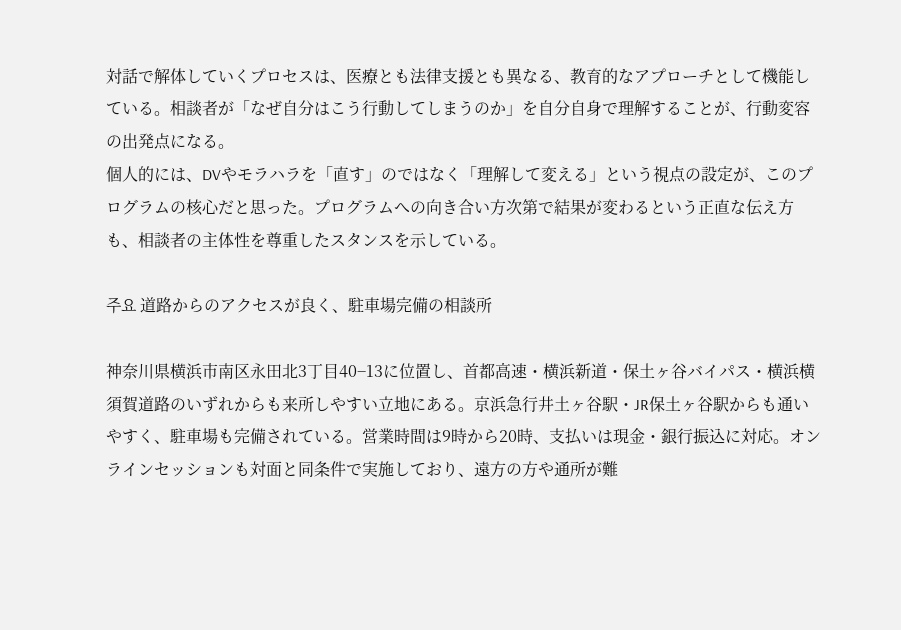対話で解体していくプロセスは、医療とも法律支援とも異なる、教育的なアプローチとして機能している。相談者が「なぜ自分はこう行動してしまうのか」を自分自身で理解することが、行動変容の出発点になる。
個人的には、DVやモラハラを「直す」のではなく「理解して変える」という視点の設定が、このプログラムの核心だと思った。プログラムへの向き合い方次第で結果が変わるという正直な伝え方も、相談者の主体性を尊重したスタンスを示している。

주요 道路からのアクセスが良く、駐車場完備の相談所

神奈川県横浜市南区永田北3丁目40−13に位置し、首都高速・横浜新道・保土ヶ谷バイパス・横浜横須賀道路のいずれからも来所しやすい立地にある。京浜急行井土ヶ谷駅・JR保土ヶ谷駅からも通いやすく、駐車場も完備されている。営業時間は9時から20時、支払いは現金・銀行振込に対応。オンラインセッションも対面と同条件で実施しており、遠方の方や通所が難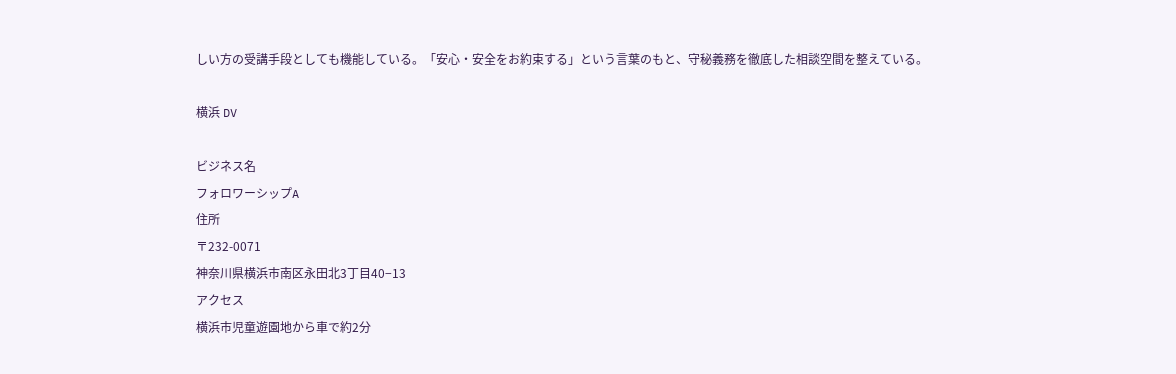しい方の受講手段としても機能している。「安心・安全をお約束する」という言葉のもと、守秘義務を徹底した相談空間を整えている。

横浜 DV

ビジネス名
フォロワーシップA
住所
〒232-0071
神奈川県横浜市南区永田北3丁目40−13
アクセス
横浜市児童遊園地から車で約2分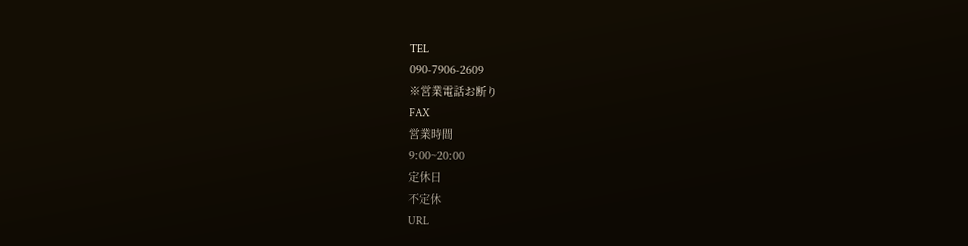TEL
090-7906-2609
※営業電話お断り
FAX
営業時間
9:00~20:00
定休日
不定休
URL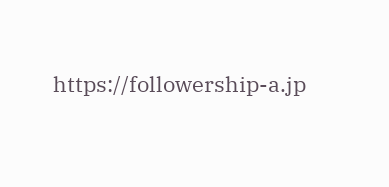https://followership-a.jp